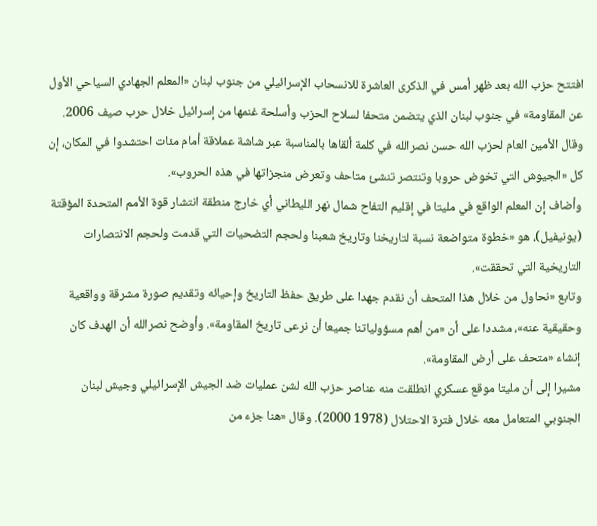افتتح حزب الله بعد ظهر أمس في الذكرى العاشرة للانسحاب الإسرائيلي من جنوب لبنان «المعلم الجهادي السياحي الأول عن المقاومة» في جنوب لبنان الذي يتضمن متحفا لسلاح الحزب وأسلحة غنمها من إسرائيل خلال حرب صيف 2006.
وقال الأمين العام لحزب الله حسن نصرالله في كلمة ألقاها بالمناسبة عبر شاشة عملاقة أمام مئات احتشدوا في المكان، إن كل «الجيوش التي تخوض حروبا وتنتصر تنشئ متاحف وتعرض منجزاتها في هذه الحروب».
وأضاف إن المعلم الواقع في مليتا في إقليم التفاح شمال نهر الليطاني أي خارج منطقة انتشار قوة الأمم المتحدة المؤقتة (يونيفيل)، هو «خطوة متواضعة نسبة لتاريخنا وتاريخ شعبنا ولحجم التضحيات التي قدمت ولحجم الانتصارات التاريخية التي تحققت».
وتابع «نحاول من خلال هذا المتحف أن نقدم جهدا على طريق حفظ التاريخ وإحيائه وتقديم صورة مشرقة وواقعية وحقيقية عنه»، مشددا على أن «من أهم مسؤولياتنا جميعا أن نرعى تاريخ المقاومة». وأوضح نصرالله أن الهدف كان إنشاء «متحف على أرض المقاومة».
مشيرا إلى أن مليتا موقع عسكري انطلقت منه عناصر حزب الله لشن عمليات ضد الجيش الإسرائيلي وجيش لبنان الجنوبي المتعامل معه خلال فترة الاحتلال (1978 2000). وقال «هنا جزء من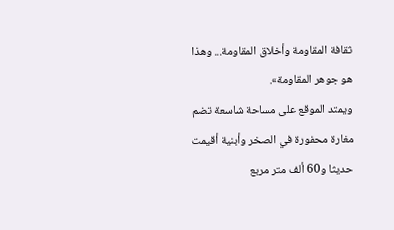ثقافة المقاومة وأخلاق المقاومة... وهذا هو جوهر المقاومة».
ويمتد الموقع على مساحة شاسعة تضم مغارة محفورة في الصخر وأبنية أقيمت حديثا و60 ألف متر مربع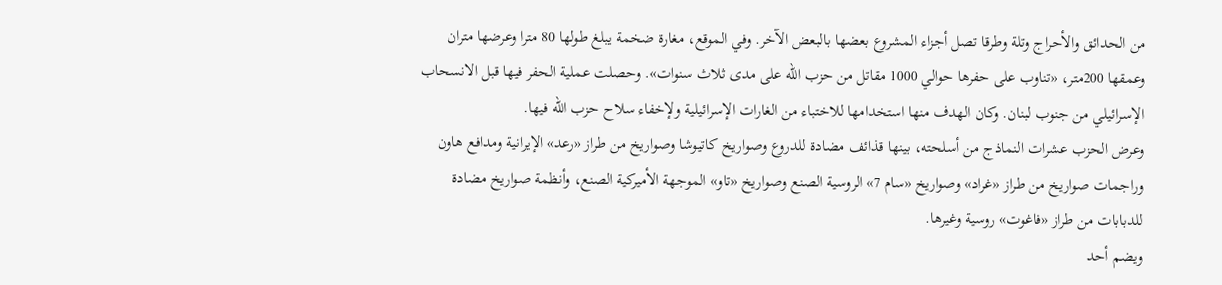من الحدائق والأحراج وتلة وطرقا تصل أجزاء المشروع بعضها بالبعض الآخر. وفي الموقع، مغارة ضخمة يبلغ طولها 80 مترا وعرضها متران وعمقها 200متر، «تناوب على حفرها حوالي 1000 مقاتل من حزب الله على مدى ثلاث سنوات». وحصلت عملية الحفر فيها قبل الانسحاب الإسرائيلي من جنوب لبنان. وكان الهدف منها استخدامها للاختباء من الغارات الإسرائيلية ولإخفاء سلاح حزب الله فيها.
وعرض الحزب عشرات النماذج من أسلحته، بينها قذائف مضادة للدروع وصواريخ كاتيوشا وصواريخ من طراز «رعد» الإيرانية ومدافع هاون وراجمات صواريخ من طراز «غراد» وصواريخ «سام 7» الروسية الصنع وصواريخ «تاو» الموجهة الأميركية الصنع، وأنظمة صواريخ مضادة للدبابات من طراز «فاغوت» روسية وغيرها.
ويضم أحد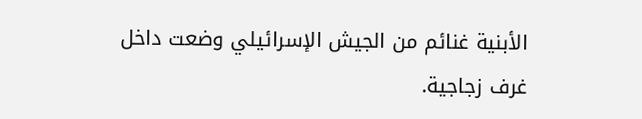الأبنية غنائم من الجيش الإسرائيلي وضعت داخل غرف زجاجية.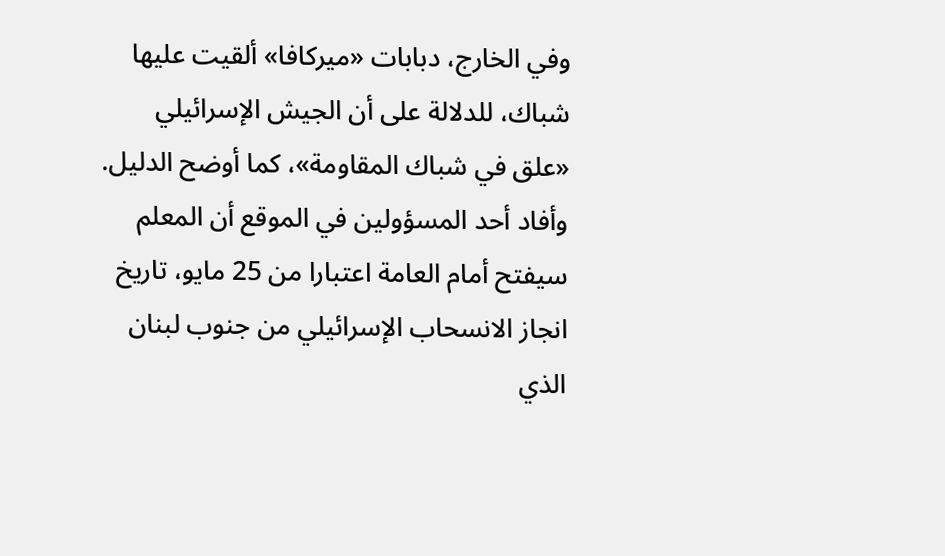وفي الخارج، دبابات «ميركافا» ألقيت عليها شباك، للدلالة على أن الجيش الإسرائيلي «علق في شباك المقاومة»، كما أوضح الدليل.
وأفاد أحد المسؤولين في الموقع أن المعلم سيفتح أمام العامة اعتبارا من 25 مايو، تاريخ انجاز الانسحاب الإسرائيلي من جنوب لبنان الذي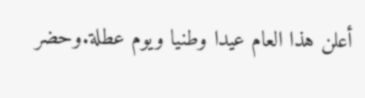أعلن هذا العام عيدا وطنيا ويوم عطلة.وحضر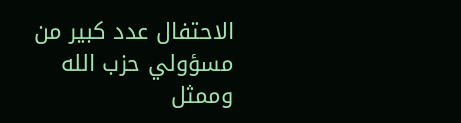الاحتفال عدد كبير من مسؤولي حزب الله وممثل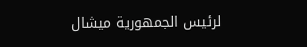لرئيس الجمهورية ميشال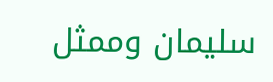سليمان وممثل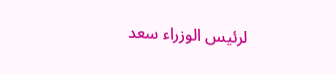لرئيس الوزراء سعد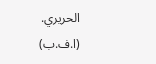الحريري.
(ا.ف.ب)